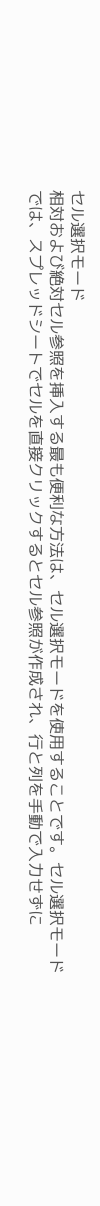セル選択モード
相対および絶対セル参照を挿入する最も便利な方法は、セル選択モードを使用することです。セル選択モードでは、スプレッドシートでセルを直接クリックするとセル参照が作成され、行と列を手動で入力せずに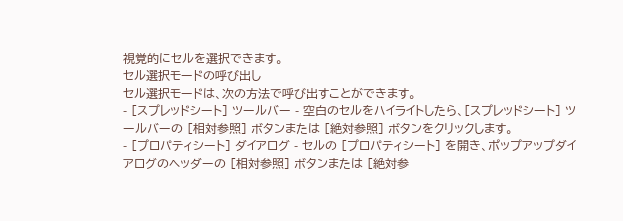視覚的にセルを選択できます。
セル選択モードの呼び出し
セル選択モードは、次の方法で呼び出すことができます。
- [スプレッドシート] ツールバー - 空白のセルをハイライトしたら、[スプレッドシート] ツールバーの [相対参照] ボタンまたは [絶対参照] ボタンをクリックします。
- [プロパティシート] ダイアログ - セルの [プロパティシート] を開き、ポップアップダイアログのヘッダーの [相対参照] ボタンまたは [絶対参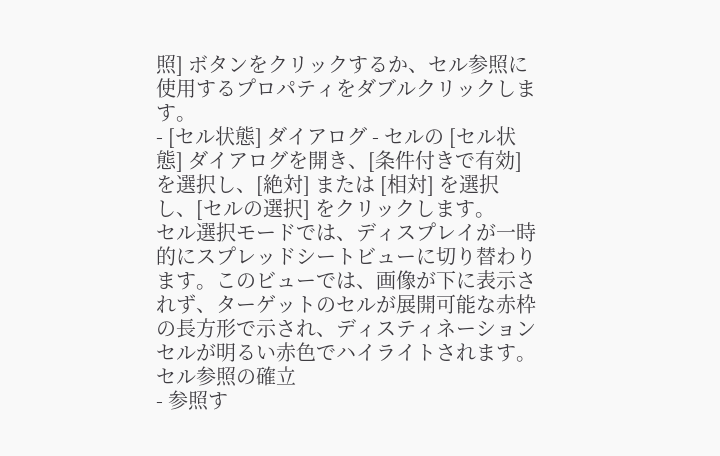照] ボタンをクリックするか、セル参照に使用するプロパティをダブルクリックします。
- [セル状態] ダイアログ - セルの [セル状態] ダイアログを開き、[条件付きで有効] を選択し、[絶対] または [相対] を選択し、[セルの選択] をクリックします。
セル選択モードでは、ディスプレイが一時的にスプレッドシートビューに切り替わります。このビューでは、画像が下に表示されず、ターゲットのセルが展開可能な赤枠の長方形で示され、ディスティネーションセルが明るい赤色でハイライトされます。
セル参照の確立
- 参照す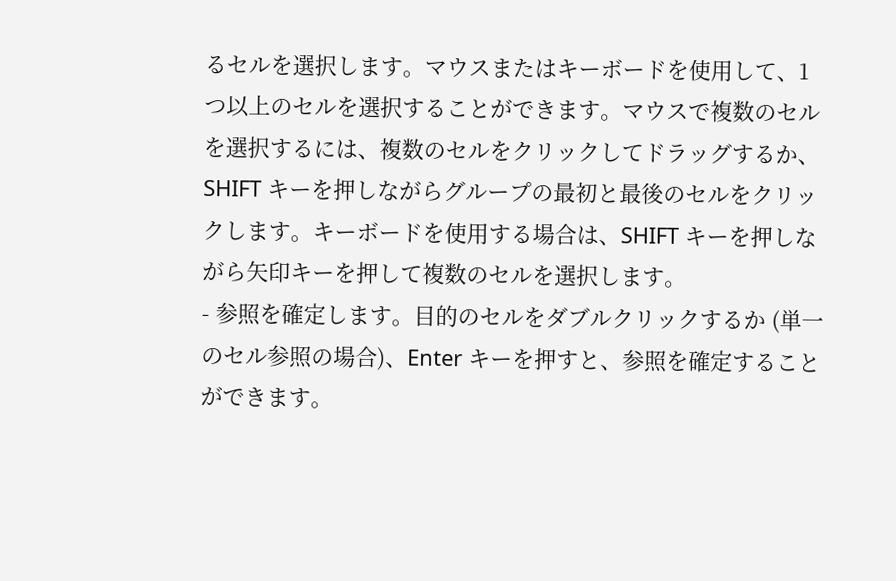るセルを選択します。マウスまたはキーボードを使用して、1 つ以上のセルを選択することができます。マウスで複数のセルを選択するには、複数のセルをクリックしてドラッグするか、SHIFT キーを押しながらグループの最初と最後のセルをクリックします。キーボードを使用する場合は、SHIFT キーを押しながら矢印キーを押して複数のセルを選択します。
- 参照を確定します。目的のセルをダブルクリックするか (単一のセル参照の場合)、Enter キーを押すと、参照を確定することができます。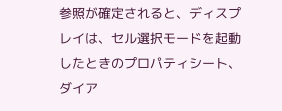参照が確定されると、ディスプレイは、セル選択モードを起動したときのプロパティシート、ダイア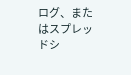ログ、またはスプレッドシ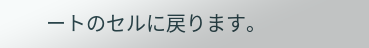ートのセルに戻ります。